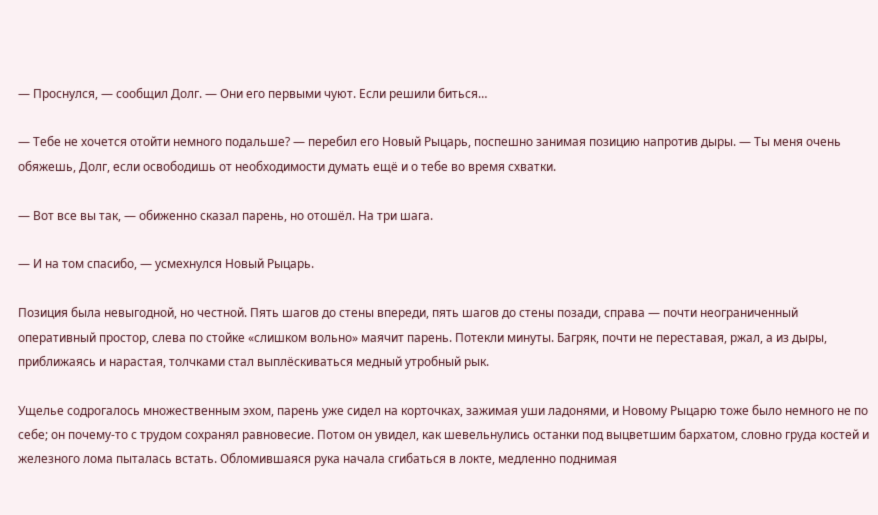— Проснулся, — сообщил Долг. — Они его первыми чуют. Если решили биться…

— Тебе не хочется отойти немного подальше? — перебил его Новый Рыцарь, поспешно занимая позицию напротив дыры. — Ты меня очень обяжешь, Долг, если освободишь от необходимости думать ещё и о тебе во время схватки.

— Вот все вы так, — обиженно сказал парень, но отошёл. На три шага.

— И на том спасибо, — усмехнулся Новый Рыцарь.

Позиция была невыгодной, но честной. Пять шагов до стены впереди, пять шагов до стены позади, справа — почти неограниченный оперативный простор, слева по стойке «слишком вольно» маячит парень. Потекли минуты. Багряк, почти не переставая, ржал, а из дыры, приближаясь и нарастая, толчками стал выплёскиваться медный утробный рык.

Ущелье содрогалось множественным эхом, парень уже сидел на корточках, зажимая уши ладонями, и Новому Рыцарю тоже было немного не по себе; он почему-то с трудом сохранял равновесие. Потом он увидел, как шевельнулись останки под выцветшим бархатом, словно груда костей и железного лома пыталась встать. Обломившаяся рука начала сгибаться в локте, медленно поднимая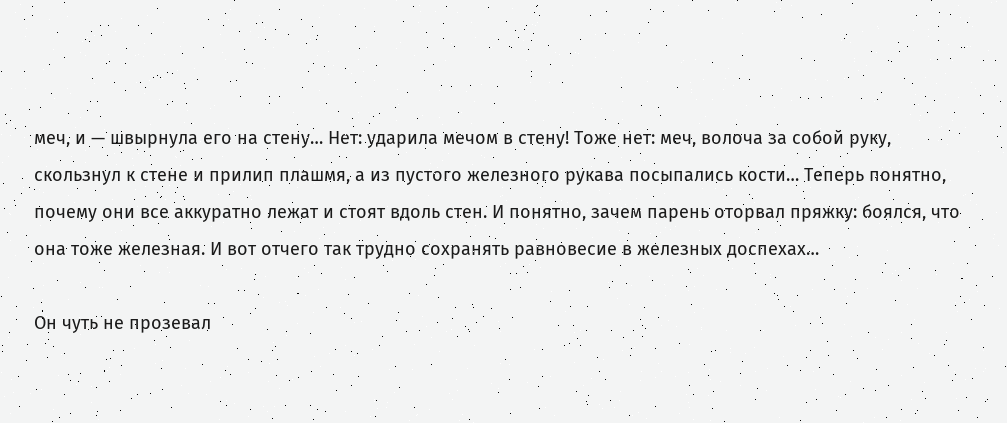меч, и — швырнула его на стену… Нет: ударила мечом в стену! Тоже нет: меч, волоча за собой руку, скользнул к стене и прилип плашмя, а из пустого железного рукава посыпались кости… Теперь понятно, почему они все аккуратно лежат и стоят вдоль стен. И понятно, зачем парень оторвал пряжку: боялся, что она тоже железная. И вот отчего так трудно сохранять равновесие в железных доспехах…

Он чуть не прозевал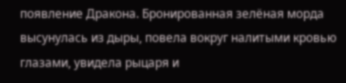появление Дракона. Бронированная зелёная морда высунулась из дыры, повела вокруг налитыми кровью глазами, увидела рыцаря и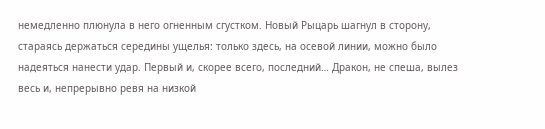немедленно плюнула в него огненным сгустком. Новый Рыцарь шагнул в сторону, стараясь держаться середины ущелья: только здесь, на осевой линии, можно было надеяться нанести удар. Первый и, скорее всего, последний… Дракон, не спеша, вылез весь и, непрерывно ревя на низкой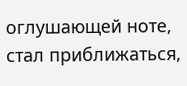оглушающей ноте, стал приближаться,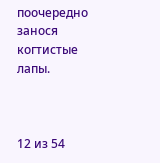поочередно занося когтистые лапы.



12 из 54